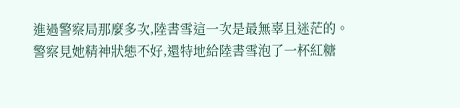進過警察局那麼多次,陸書雪這一次是最無辜且迷茫的。
警察見她精神狀態不好,還特地給陸書雪泡了一杯紅糖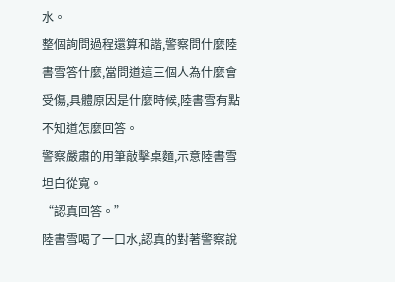水。
整個詢問過程還算和諧,警察問什麼陸書雪答什麼,當問道這三個人為什麼會受傷,具體原因是什麼時候,陸書雪有點不知道怎麼回答。
警察嚴肅的用筆敲擊桌麵,示意陸書雪坦白從寬。
“認真回答。”
陸書雪喝了一口水,認真的對著警察說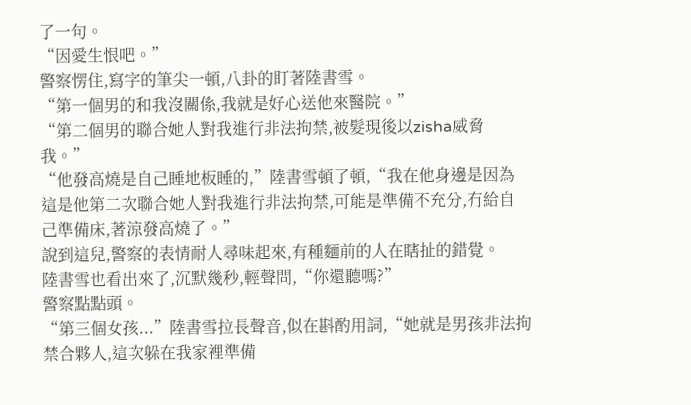了一句。
“因愛生恨吧。”
警察愣住,寫字的筆尖一頓,八卦的盯著陸書雪。
“第一個男的和我沒關係,我就是好心送他來醫院。”
“第二個男的聯合她人對我進行非法拘禁,被髮現後以zisha威脅我。”
“他發高燒是自己睡地板睡的,”陸書雪頓了頓,“我在他身邊是因為這是他第二次聯合她人對我進行非法拘禁,可能是準備不充分,冇給自己準備床,著涼發高燒了。”
說到這兒,警察的表情耐人尋味起來,有種麵前的人在瞎扯的錯覺。
陸書雪也看出來了,沉默幾秒,輕聲問,“你還聽嗎?”
警察點點頭。
“第三個女孩...”陸書雪拉長聲音,似在斟酌用詞,“她就是男孩非法拘禁合夥人,這次躲在我家裡準備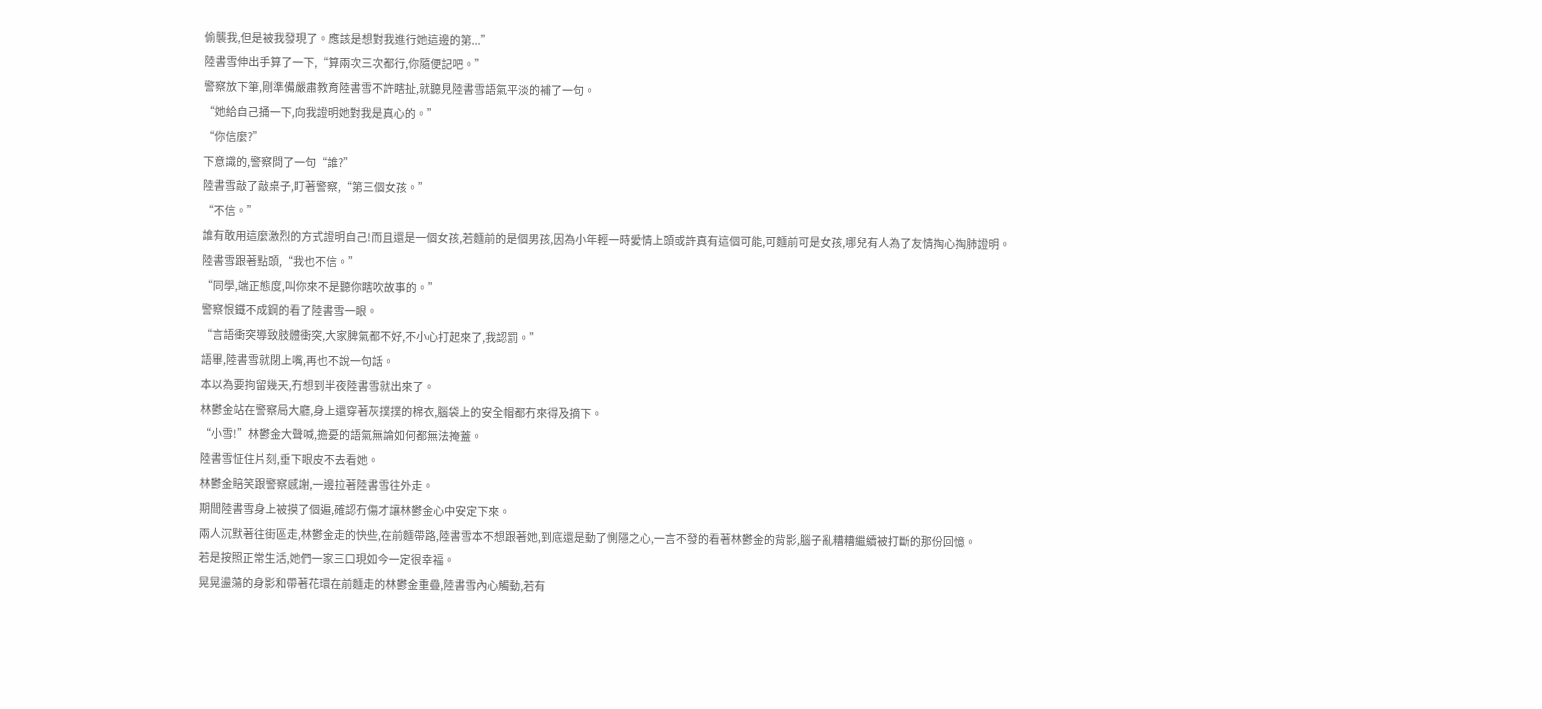偷襲我,但是被我發現了。應該是想對我進行她這邊的第...”
陸書雪伸出手算了一下,“算兩次三次都行,你隨便記吧。”
警察放下筆,剛準備嚴肅教育陸書雪不許瞎扯,就聽見陸書雪語氣平淡的補了一句。
“她給自己捅一下,向我證明她對我是真心的。”
“你信麼?”
下意識的,警察問了一句“誰?”
陸書雪敲了敲桌子,盯著警察,“第三個女孩。”
“不信。”
誰有敢用這麼激烈的方式證明自己!而且還是一個女孩,若麵前的是個男孩,因為小年輕一時愛情上頭或許真有這個可能,可麵前可是女孩,哪兒有人為了友情掏心掏肺證明。
陸書雪跟著點頭,“我也不信。”
“同學,端正態度,叫你來不是聽你瞎吹故事的。”
警察恨鐵不成鋼的看了陸書雪一眼。
“言語衝突導致肢體衝突,大家脾氣都不好,不小心打起來了,我認罰。”
語畢,陸書雪就閉上嘴,再也不說一句話。
本以為要拘留幾天,冇想到半夜陸書雪就出來了。
林鬱金站在警察局大廳,身上還穿著灰撲撲的棉衣,腦袋上的安全帽都冇來得及摘下。
“小雪!”林鬱金大聲喊,擔憂的語氣無論如何都無法掩蓋。
陸書雪怔住片刻,垂下眼皮不去看她。
林鬱金賠笑跟警察感謝,一邊拉著陸書雪往外走。
期間陸書雪身上被摸了個遍,確認冇傷才讓林鬱金心中安定下來。
兩人沉默著往街區走,林鬱金走的快些,在前麵帶路,陸書雪本不想跟著她,到底還是動了惻隱之心,一言不發的看著林鬱金的背影,腦子亂糟糟繼續被打斷的那份回憶。
若是按照正常生活,她們一家三口現如今一定很幸福。
晃晃盪蕩的身影和帶著花環在前麵走的林鬱金重疊,陸書雪內心觸動,若有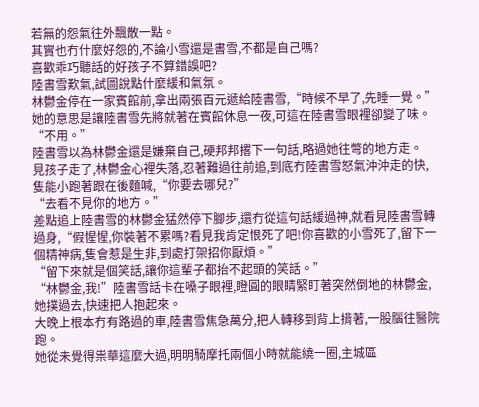若無的怨氣往外飄散一點。
其實也冇什麼好怨的,不論小雪還是書雪,不都是自己嗎?
喜歡乖巧聽話的好孩子不算錯誤吧?
陸書雪歎氣,試圖說點什麼緩和氣氛。
林鬱金停在一家賓館前,拿出兩張百元遞給陸書雪,“時候不早了,先睡一覺。”
她的意思是讓陸書雪先將就著在賓館休息一夜,可這在陸書雪眼裡卻變了味。
“不用。”
陸書雪以為林鬱金還是嫌棄自己,硬邦邦撂下一句話,略過她往彆的地方走。
見孩子走了,林鬱金心裡失落,忍著難過往前追,到底冇陸書雪怒氣沖沖走的快,隻能小跑著跟在後麵喊,“你要去哪兒?”
“去看不見你的地方。”
差點追上陸書雪的林鬱金猛然停下腳步,還冇從這句話緩過神,就看見陸書雪轉過身,“假惺惺,你裝著不累嗎?看見我肯定恨死了吧!你喜歡的小雪死了,留下一個精神病,隻會惹是生非,到處打架招你厭煩。”
“留下來就是個笑話,讓你這輩子都抬不起頭的笑話。”
“林鬱金,我!”陸書雪話卡在嗓子眼裡,瞪圓的眼睛緊盯著突然倒地的林鬱金,她撲過去,快速把人抱起來。
大晚上根本冇有路過的車,陸書雪焦急萬分,把人轉移到背上揹著,一股腦往醫院跑。
她從未覺得祟華這麼大過,明明騎摩托兩個小時就能繞一圈,主城區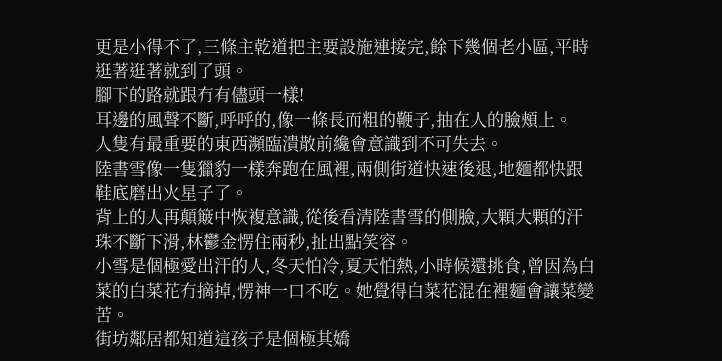更是小得不了,三條主乾道把主要設施連接完,餘下幾個老小區,平時逛著逛著就到了頭。
腳下的路就跟冇有儘頭一樣!
耳邊的風聲不斷,呼呼的,像一條長而粗的鞭子,抽在人的臉頰上。
人隻有最重要的東西瀕臨潰散前纔會意識到不可失去。
陸書雪像一隻獵豹一樣奔跑在風裡,兩側街道快速後退,地麵都快跟鞋底磨出火星子了。
背上的人再顛簸中恢複意識,從後看清陸書雪的側臉,大顆大顆的汗珠不斷下滑,林鬱金愣住兩秒,扯出點笑容。
小雪是個極愛出汗的人,冬天怕冷,夏天怕熱,小時候還挑食,曾因為白菜的白菜花冇摘掉,愣神一口不吃。她覺得白菜花混在裡麵會讓菜變苦。
街坊鄰居都知道這孩子是個極其嬌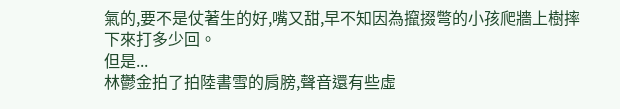氣的,要不是仗著生的好,嘴又甜,早不知因為攛掇彆的小孩爬牆上樹摔下來打多少回。
但是...
林鬱金拍了拍陸書雪的肩膀,聲音還有些虛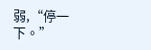弱,“停一下。”